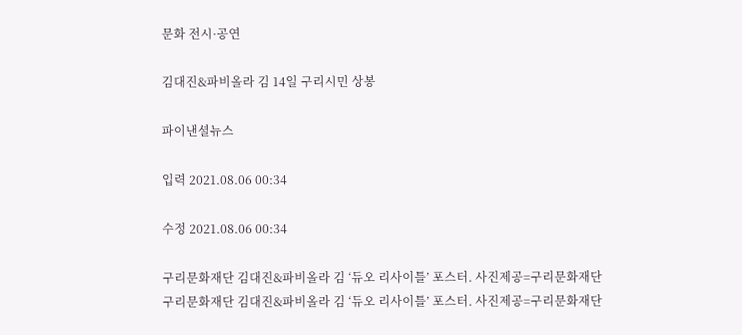문화 전시·공연

김대진&파비올라 김 14일 구리시민 상봉

파이낸셜뉴스

입력 2021.08.06 00:34

수정 2021.08.06 00:34

구리문화재단 김대진&파비올라 김 ‘듀오 리사이틀’ 포스터. 사진제공=구리문화재단
구리문화재단 김대진&파비올라 김 ‘듀오 리사이틀’ 포스터. 사진제공=구리문화재단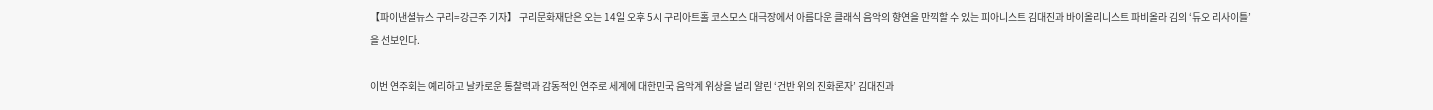【파이낸셜뉴스 구리=강근주 기자】 구리문화재단은 오는 14일 오후 5시 구리아트홀 코스모스 대극장에서 아름다운 클래식 음악의 향연을 만끽할 수 있는 피아니스트 김대진과 바이올리니스트 파비올라 김의 ‘듀오 리사이틀’을 선보인다.

이번 연주회는 예리하고 날카로운 통찰력과 감동적인 연주로 세계에 대한민국 음악계 위상을 널리 알린 ‘건반 위의 진화론자’ 김대진과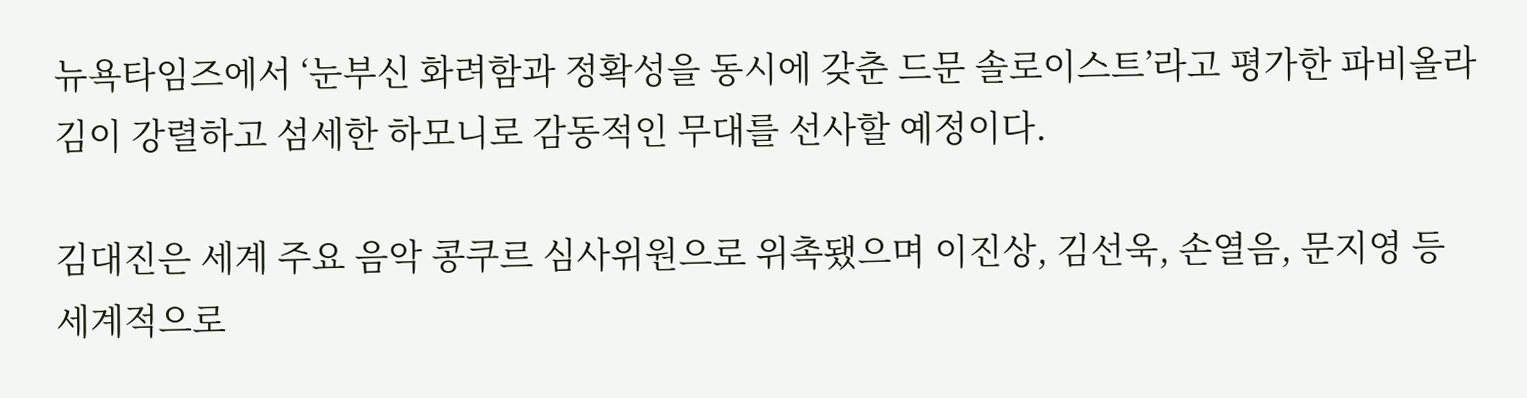뉴욕타임즈에서 ‘눈부신 화려함과 정확성을 동시에 갖춘 드문 솔로이스트’라고 평가한 파비올라 김이 강렬하고 섬세한 하모니로 감동적인 무대를 선사할 예정이다.

김대진은 세계 주요 음악 콩쿠르 심사위원으로 위촉됐으며 이진상, 김선욱, 손열음, 문지영 등 세계적으로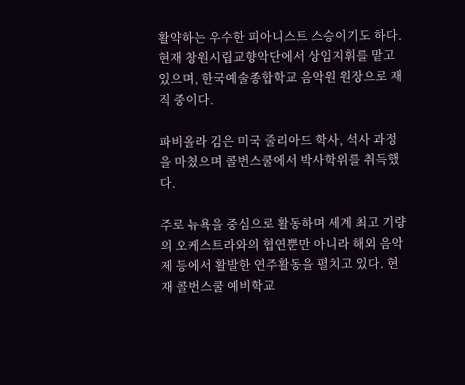활약하는 우수한 피아니스트 스승이기도 하다. 현재 창원시립교향악단에서 상임지휘를 맡고 있으며, 한국예술종합학교 음악원 원장으로 재직 중이다.

파비올라 김은 미국 줄리아드 학사, 석사 과정을 마쳤으며 콜번스쿨에서 박사학위를 취득했다.

주로 뉴욕을 중심으로 활동하며 세계 최고 기량의 오케스트라와의 협연뿐만 아니라 해외 음악제 등에서 활발한 연주활동을 펼치고 있다. 현재 콜번스쿨 예비학교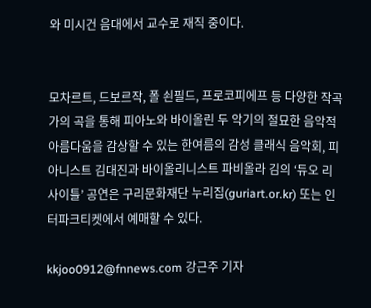와 미시건 음대에서 교수로 재직 중이다.


모차르트, 드보르작, 폴 쇤필드, 프로코피에프 등 다양한 작곡가의 곡을 통해 피아노와 바이올린 두 악기의 절묘한 음악적 아름다움을 감상할 수 있는 한여름의 감성 클래식 음악회, 피아니스트 김대진과 바이올리니스트 파비올라 김의 ‘듀오 리사이틀’ 공연은 구리문화재단 누리집(guriart.or.kr) 또는 인터파크티켓에서 예매할 수 있다.

kkjoo0912@fnnews.com 강근주 기자